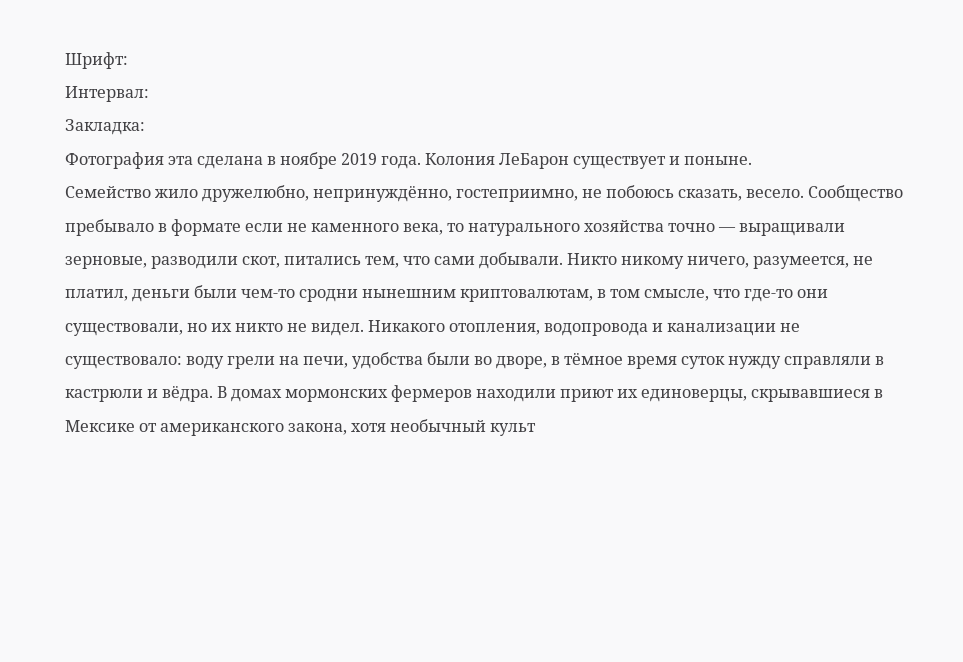Шрифт:
Интервал:
Закладка:
Фотография эта сделана в ноябре 2019 года. Колония ЛеБарон существует и поныне.
Семейство жило дружелюбно, непринуждённо, гостеприимно, не побоюсь сказать, весело. Сообщество пребывало в формате если не каменного века, то натурального хозяйства точно — выращивали зерновые, разводили скот, питались тем, что сами добывали. Никто никому ничего, разумеется, не платил, деньги были чем-то сродни нынешним криптовалютам, в том смысле, что где-то они существовали, но их никто не видел. Никакого отопления, водопровода и канализации не существовало: воду грели на печи, удобства были во дворе, в тёмное время суток нужду справляли в кастрюли и вёдра. В домах мормонских фермеров находили приют их единоверцы, скрывавшиеся в Мексике от американского закона, хотя необычный культ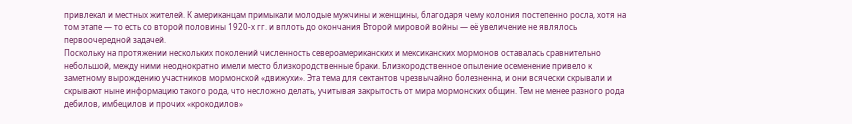привлекал и местных жителей. К американцам примыкали молодые мужчины и женщины, благодаря чему колония постепенно росла, хотя на том этапе — то есть со второй половины 1920-х гг. и вплоть до окончания Второй мировой войны — её увеличение не являлось первоочередной задачей.
Поскольку на протяжении нескольких поколений численность североамериканских и мексиканских мормонов оставалась сравнительно небольшой, между ними неоднократно имели место близкородственные браки. Близкородственное опыление осеменение привело к заметному вырождению участников мормонской «движухи». Эта тема для сектантов чрезвычайно болезненна, и они всячески скрывали и скрывают ныне информацию такого рода, что несложно делать, учитывая закрытость от мира мормонских общин. Тем не менее разного рода дебилов, имбецилов и прочих «крокодилов»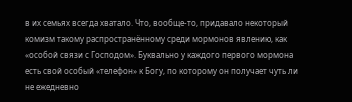в их семьях всегда хватало. Что, вообще-то, придавало некоторый комизм такому распространённому среди мормонов явлению, как «особой связи с Господом». Буквально у каждого первого мормона есть свой особый «телефон» к Богу, по которому он получает чуть ли не ежедневно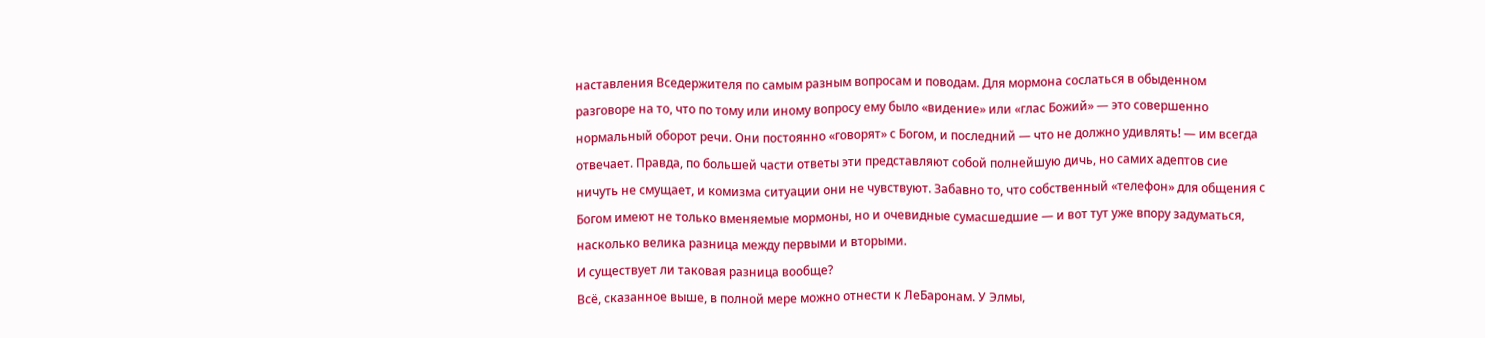наставления Вседержителя по самым разным вопросам и поводам. Для мормона сослаться в обыденном разговоре на то, что по тому или иному вопросу ему было «видение» или «глас Божий» — это совершенно нормальный оборот речи. Они постоянно «говорят» с Богом, и последний — что не должно удивлять! — им всегда отвечает. Правда, по большей части ответы эти представляют собой полнейшую дичь, но самих адептов сие ничуть не смущает, и комизма ситуации они не чувствуют. Забавно то, что собственный «телефон» для общения с Богом имеют не только вменяемые мормоны, но и очевидные сумасшедшие — и вот тут уже впору задуматься, насколько велика разница между первыми и вторыми.
И существует ли таковая разница вообще?
Всё, сказанное выше, в полной мере можно отнести к ЛеБаронам. У Элмы,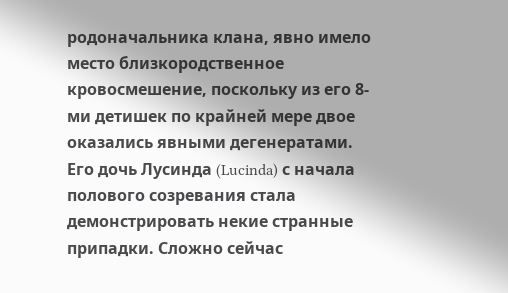родоначальника клана, явно имело место близкородственное кровосмешение, поскольку из его 8-ми детишек по крайней мере двое оказались явными дегенератами. Его дочь Лусинда (Lucinda) с начала полового созревания стала демонстрировать некие странные припадки. Сложно сейчас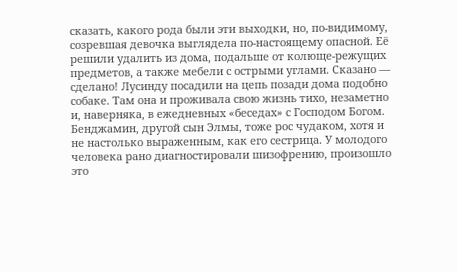сказать, какого рода были эти выходки, но, по-видимому, созревшая девочка выглядела по-настоящему опасной. Её решили удалить из дома, подальше от колюще-режущих предметов, а также мебели с острыми углами. Сказано — сделано! Лусинду посадили на цепь позади дома подобно собаке. Там она и проживала свою жизнь тихо, незаметно и, наверняка, в ежедневных «беседах» с Господом Богом.
Бенджамин, другой сын Элмы, тоже рос чудаком, хотя и не настолько выраженным, как его сестрица. У молодого человека рано диагностировали шизофрению, произошло это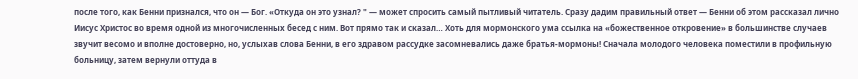после того, как Бенни признался, что он — Бог. «Откуда он это узнал? " — может спросить самый пытливый читатель. Сразу дадим правильный ответ — Бенни об этом рассказал лично Иисус Христос во время одной из многочисленных бесед с ним. Вот прямо так и сказал… Хоть для мормонского ума ссылка на «божественное откровение» в большинстве случаев звучит весомо и вполне достоверно, но, услыхав слова Бенни, в его здравом рассудке засомневались даже братья-мормоны! Сначала молодого человека поместили в профильную больницу, затем вернули оттуда в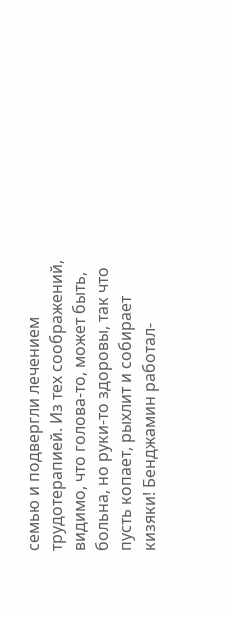семью и подвергли лечением трудотерапией. Из тех соображений, видимо, что голова-то, может быть, больна, но руки-то здоровы, так что пусть копает, рыхлит и собирает кизяки! Бенджамин работал-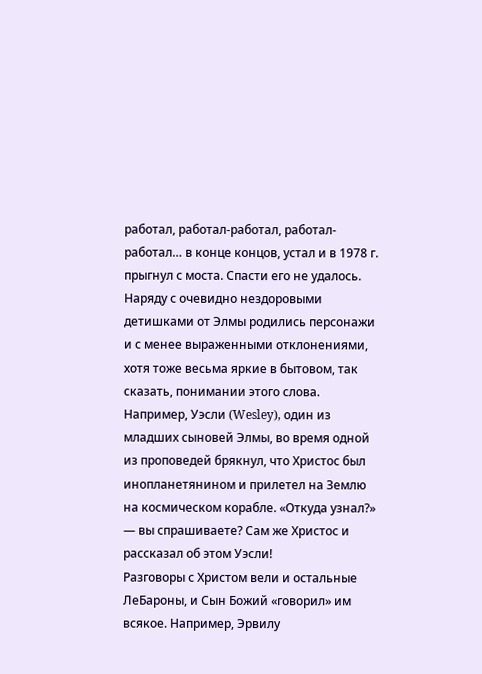работал, работал-работал, работал-работал… в конце концов, устал и в 1978 г. прыгнул с моста. Спасти его не удалось.
Наряду с очевидно нездоровыми детишками от Элмы родились персонажи и с менее выраженными отклонениями, хотя тоже весьма яркие в бытовом, так сказать, понимании этого слова. Например, Уэсли (Wesley), один из младших сыновей Элмы, во время одной из проповедей брякнул, что Христос был инопланетянином и прилетел на Землю на космическом корабле. «Откуда узнал?» — вы спрашиваете? Сам же Христос и рассказал об этом Уэсли!
Разговоры с Христом вели и остальные ЛеБароны, и Сын Божий «говорил» им всякое. Например, Эрвилу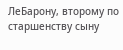ЛеБарону, второму по старшенству сыну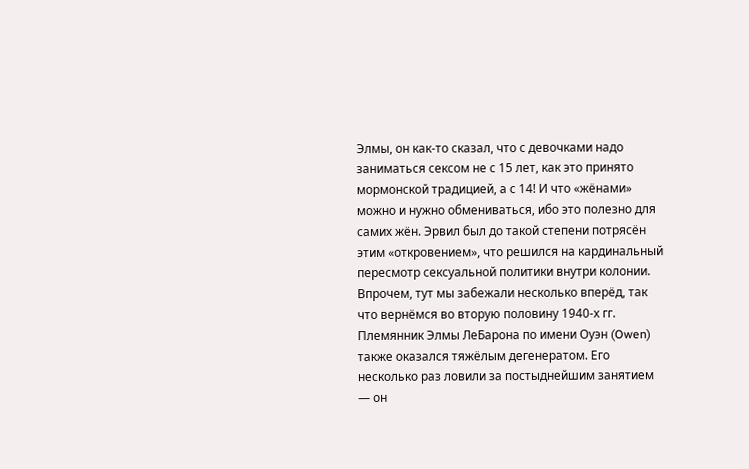Элмы, он как-то сказал, что с девочками надо заниматься сексом не с 15 лет, как это принято мормонской традицией, а с 14! И что «жёнами» можно и нужно обмениваться, ибо это полезно для самих жён. Эрвил был до такой степени потрясён этим «откровением», что решился на кардинальный пересмотр сексуальной политики внутри колонии. Впрочем, тут мы забежали несколько вперёд, так что вернёмся во вторую половину 1940-х гг.
Племянник Элмы ЛеБарона по имени Оуэн (Owen) также оказался тяжёлым дегенератом. Его несколько раз ловили за постыднейшим занятием — он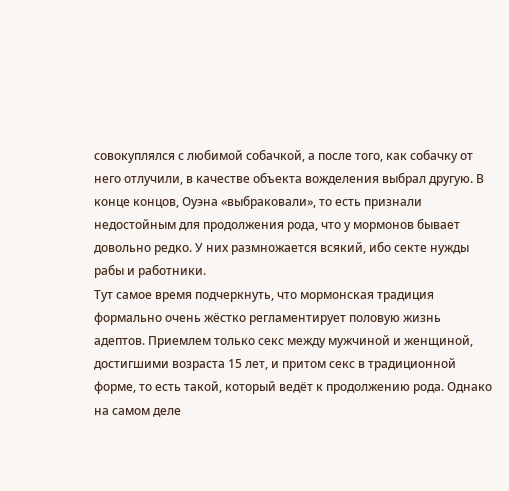совокуплялся с любимой собачкой, а после того, как собачку от него отлучили, в качестве объекта вожделения выбрал другую. В конце концов, Оуэна «выбраковали», то есть признали недостойным для продолжения рода, что у мормонов бывает довольно редко. У них размножается всякий, ибо секте нужды рабы и работники.
Тут самое время подчеркнуть, что мормонская традиция формально очень жёстко регламентирует половую жизнь адептов. Приемлем только секс между мужчиной и женщиной, достигшими возраста 15 лет, и притом секс в традиционной форме, то есть такой, который ведёт к продолжению рода. Однако на самом деле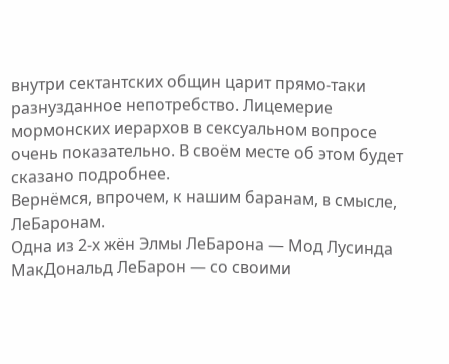внутри сектантских общин царит прямо-таки разнузданное непотребство. Лицемерие мормонских иерархов в сексуальном вопросе очень показательно. В своём месте об этом будет сказано подробнее.
Вернёмся, впрочем, к нашим баранам, в смысле, ЛеБаронам.
Одна из 2-х жён Элмы ЛеБарона — Мод Лусинда МакДональд ЛеБарон — со своими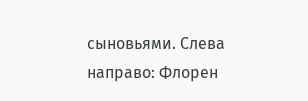сыновьями. Слева направо: Флорен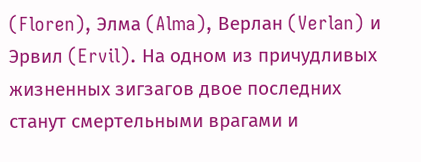(Floren), Элма (Alma), Верлан (Verlan) и Эрвил (Ervil). На одном из причудливых жизненных зигзагов двое последних станут смертельными врагами и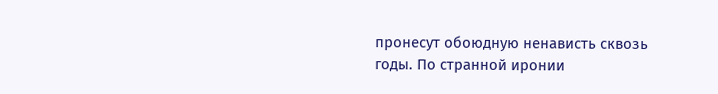пронесут обоюдную ненависть сквозь годы. По странной иронии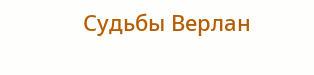Судьбы Верлан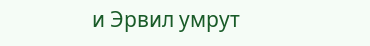и Эрвил умрут